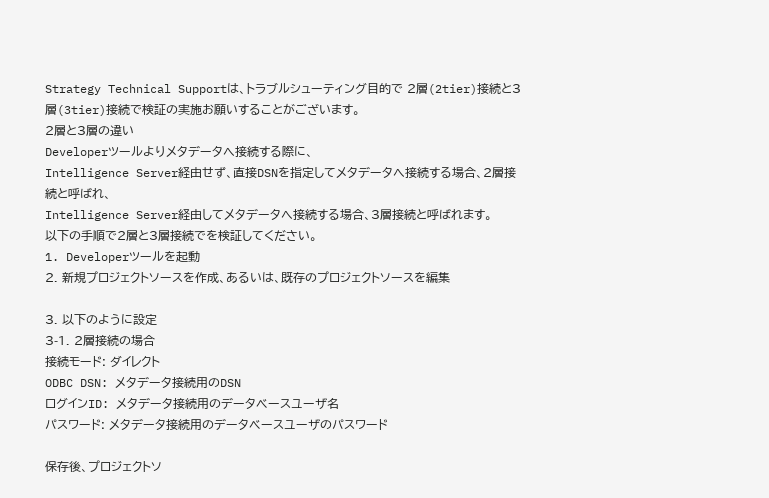Strategy Technical Supportは、トラブルシューティング目的で 2層(2tier)接続と3層(3tier)接続で検証の実施お願いすることがございます。
2層と3層の違い
Developerツールよりメタデータへ接続する際に、
Intelligence Server経由せず、直接DSNを指定してメタデータへ接続する場合、2層接続と呼ばれ、
Intelligence Server経由してメタデータへ接続する場合、3層接続と呼ばれます。
以下の手順で2層と3層接続でを検証してください。
1. Developerツールを起動
2. 新規プロジェクトソースを作成、あるいは、既存のプロジェクトソースを編集

3. 以下のように設定
3-1. 2層接続の場合
接続モード: ダイレクト
ODBC DSN: メタデータ接続用のDSN
ログインID: メタデータ接続用のデータベースユーザ名
パスワード: メタデータ接続用のデータベースユーザのパスワード

保存後、プロジェクトソ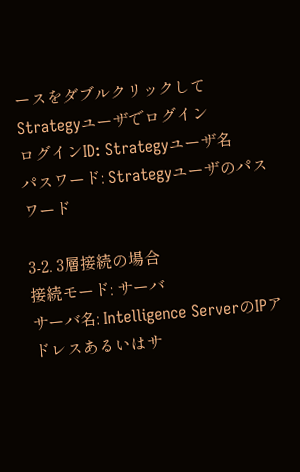ースをダブルクリックしてStrategyユーザでログイン
ログインID: Strategyユーザ名
パスワード: Strategyユーザのパスワード

3-2. 3層接続の場合
接続モード: サーバ
サーバ名: Intelligence ServerのIPアドレスあるいはサ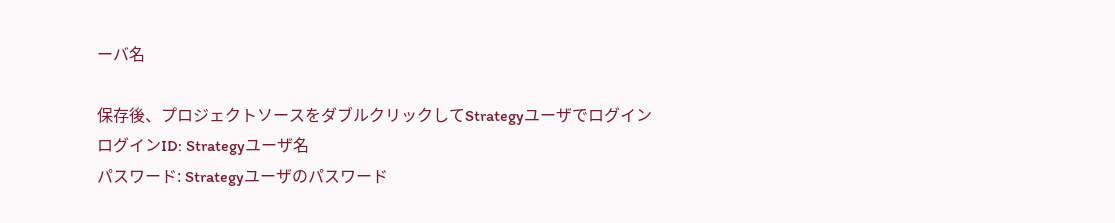ーバ名

保存後、プロジェクトソースをダブルクリックしてStrategyユーザでログイン
ログインID: Strategyユーザ名
パスワード: Strategyユーザのパスワード